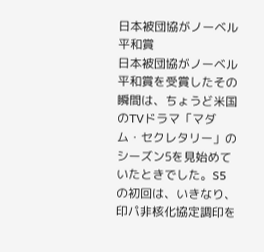日本被団協がノーベル平和賞
日本被団協がノーベル平和賞を受賞したその瞬間は、ちょうど米国のTVドラマ「マダム・セクレタリー」のシーズン5を見始めていたときでした。S5の初回は、いきなり、印パ非核化協定調印を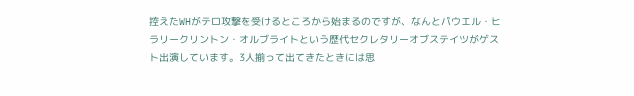控えたWHがテロ攻撃を受けるところから始まるのですが、なんとパウエル・ヒラリークリントン・オルブライトという歴代セクレタリーオブステイツがゲスト出演しています。3人揃って出てきたときには思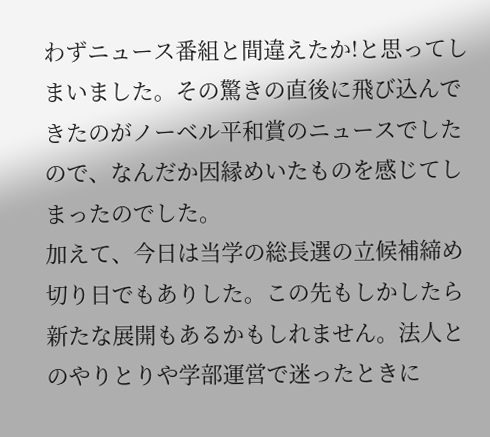わずニュース番組と間違えたか!と思ってしまいました。その驚きの直後に飛び込んできたのがノーベル平和賞のニュースでしたので、なんだか因縁めいたものを感じてしまったのでした。
加えて、今日は当学の総長選の立候補締め切り日でもありした。この先もしかしたら新たな展開もあるかもしれません。法人とのやりとりや学部運営で迷ったときに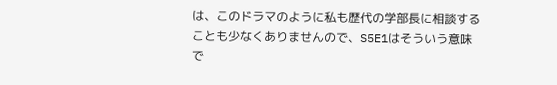は、このドラマのように私も歴代の学部長に相談することも少なくありませんので、S5E1はそういう意味で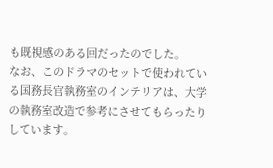も既視感のある回だったのでした。
なお、このドラマのセットで使われている国務長官執務室のインテリアは、大学の執務室改造で参考にさせてもらったりしています。